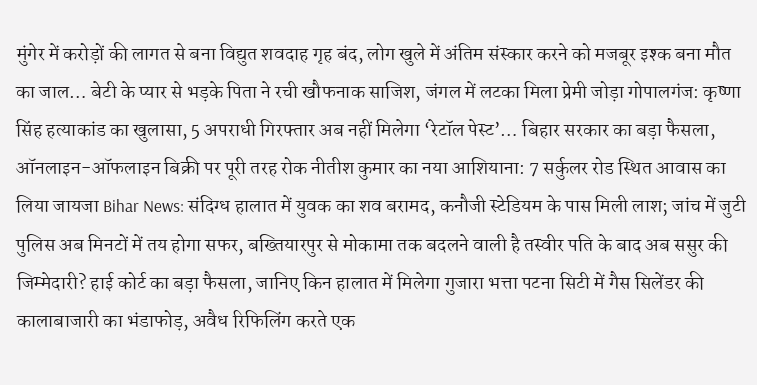मुंगेर में करोड़ों की लागत से बना विद्युत शवदाह गृह बंद, लोग खुले में अंतिम संस्कार करने को मजबूर इश्क बना मौत का जाल… बेटी के प्यार से भड़के पिता ने रची खौफनाक साजिश, जंगल में लटका मिला प्रेमी जोड़ा गोपालगंज: कृष्णा सिंह हत्याकांड का खुलासा, 5 अपराधी गिरफ्तार अब नहीं मिलेगा ‘रेटॉल पेस्ट’… बिहार सरकार का बड़ा फैसला, ऑनलाइन-ऑफलाइन बिक्री पर पूरी तरह रोक नीतीश कुमार का नया आशियाना: 7 सर्कुलर रोड स्थित आवास का लिया जायजा Bihar News: संदिग्ध हालात में युवक का शव बरामद, कनौजी स्टेडियम के पास मिली लाश; जांच में जुटी पुलिस अब मिनटों में तय होगा सफर, बख्तियारपुर से मोकामा तक बदलने वाली है तस्वीर पति के बाद अब ससुर की जिम्मेदारी? हाई कोर्ट का बड़ा फैसला, जानिए किन हालात में मिलेगा गुजारा भत्ता पटना सिटी में गैस सिलेंडर की कालाबाजारी का भंडाफोड़, अवैध रिफिलिंग करते एक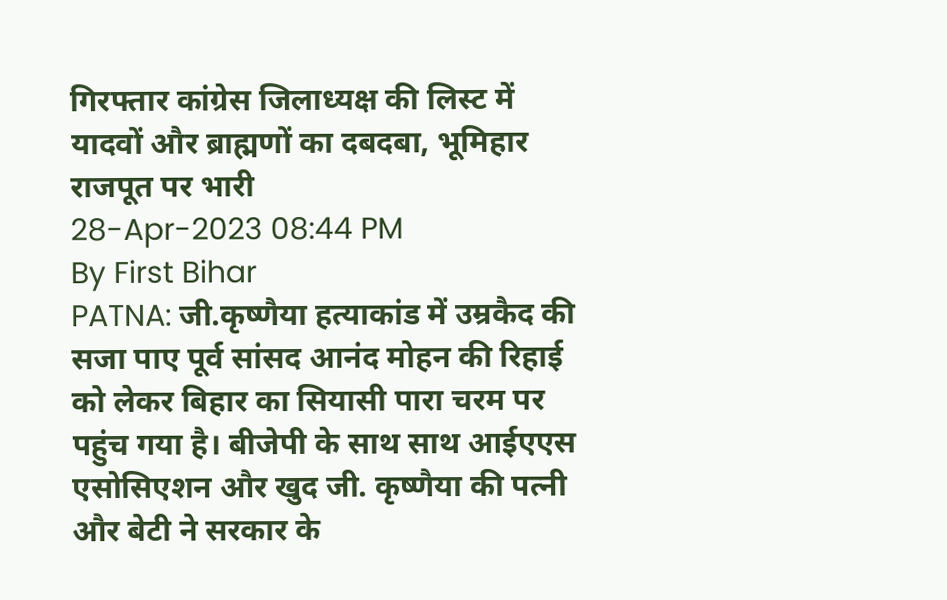गिरफ्तार कांग्रेस जिलाध्यक्ष की लिस्ट में यादवों और ब्राह्मणों का दबदबा, भूमिहार राजपूत पर भारी
28-Apr-2023 08:44 PM
By First Bihar
PATNA: जी.कृष्णैया हत्याकांड में उम्रकैद की सजा पाए पूर्व सांसद आनंद मोहन की रिहाई को लेकर बिहार का सियासी पारा चरम पर पहुंच गया है। बीजेपी के साथ साथ आईएएस एसोसिएशन और खुद जी. कृष्णैया की पत्नी और बेटी ने सरकार के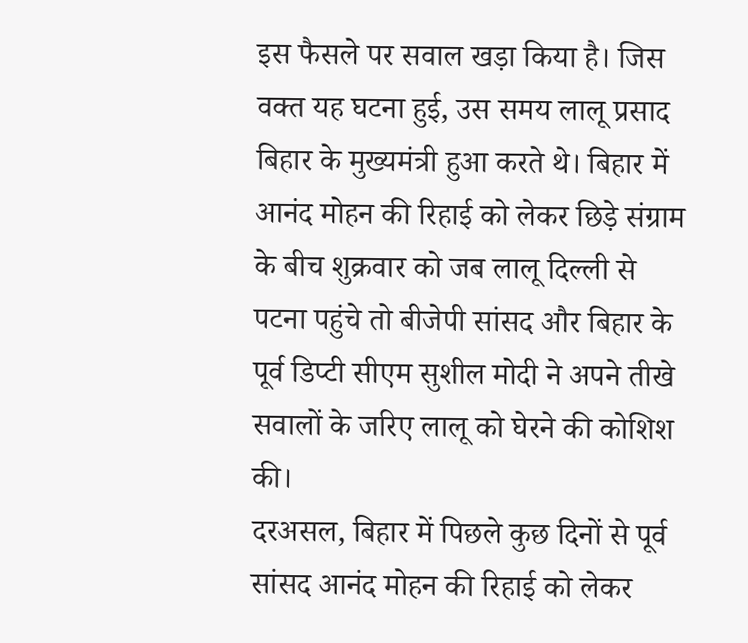इस फैसले पर सवाल खड़ा किया है। जिस वक्त यह घटना हुई, उस समय लालू प्रसाद बिहार के मुख्यमंत्री हुआ करते थे। बिहार में आनंद मोहन की रिहाई को लेकर छिड़े संग्राम के बीच शुक्रवार को जब लालू दिल्ली से पटना पहुंचे तो बीजेपी सांसद और बिहार के पूर्व डिप्टी सीएम सुशील मोदी ने अपने तीखे सवालों के जरिए लालू को घेरने की कोशिश की।
दरअसल, बिहार में पिछले कुछ दिनों से पूर्व सांसद आनंद मोहन की रिहाई को लेकर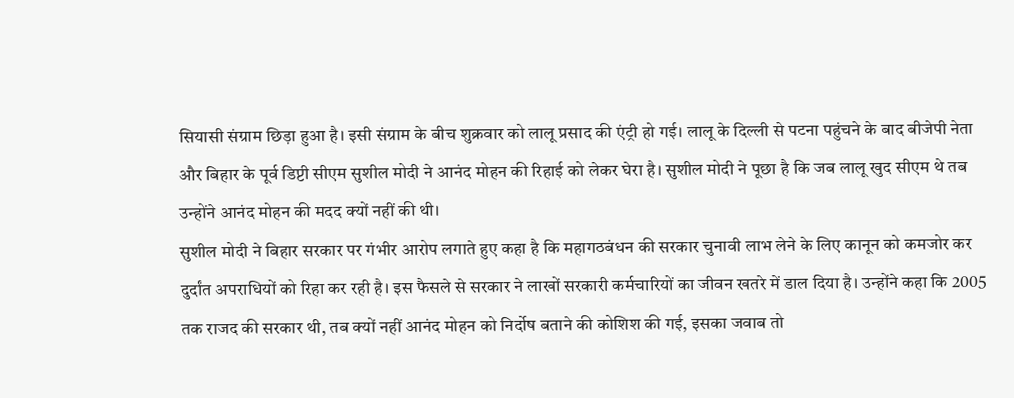सियासी संग्राम छिड़ा हुआ है। इसी संग्राम के बीच शुक्रवार को लालू प्रसाद की एंट्री हो गई। लालू के दिल्ली से पटना पहुंचने के बाद बीजेपी नेता और बिहार के पूर्व डिप्टी सीएम सुशील मोदी ने आनंद मोहन की रिहाई को लेकर घेरा है। सुशील मोदी ने पूछा है कि जब लालू खुद सीएम थे तब उन्होंने आनंद मोहन की मदद क्यों नहीं की थी।
सुशील मोदी ने बिहार सरकार पर गंभीर आरोप लगाते हुए कहा है कि महागठबंधन की सरकार चुनावी लाभ लेने के लिए कानून को कमजोर कर दुर्दांत अपराधियों को रिहा कर रही है। इस फैसले से सरकार ने लाखों सरकारी कर्मचारियों का जीवन खतरे में डाल दिया है। उन्होंने कहा कि 2005 तक राजद की सरकार थी, तब क्यों नहीं आनंद मोहन को निर्दोष बताने की कोशिश की गई, इसका जवाब तो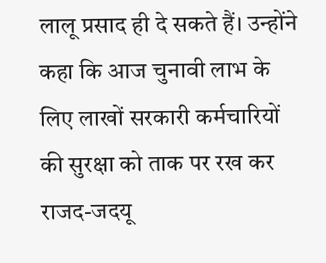लालू प्रसाद ही दे सकते हैं। उन्होंने कहा कि आज चुनावी लाभ के लिए लाखों सरकारी कर्मचारियों की सुरक्षा को ताक पर रख कर राजद-जदयू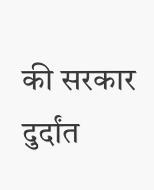की सरकार दुर्दांत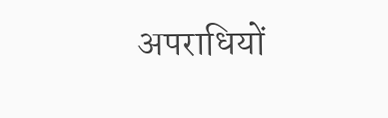अपराधियों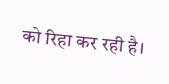को रिहा कर रही है।